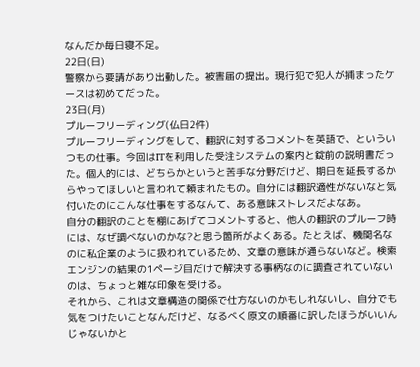なんだか毎日寝不足。
22日(日)
警察から要請があり出動した。被害届の提出。現行犯で犯人が捕まったケースは初めてだった。
23日(月)
プルーフリーディング(仏日2件)
プルーフリーディングをして、翻訳に対するコメントを英語で、といういつもの仕事。今回はITを利用した受注システムの案内と錠前の説明書だった。個人的には、どちらかというと苦手な分野だけど、期日を延長するからやってほしいと言われて頼まれたもの。自分には翻訳適性がないなと気付いたのにこんな仕事をするなんて、ある意味ストレスだよなあ。
自分の翻訳のことを棚にあげてコメントすると、他人の翻訳のプルーフ時には、なぜ調べないのかな?と思う箇所がよくある。たとえば、機関名なのに私企業のように扱われているため、文章の意味が通らないなど。検索エンジンの結果の1ページ目だけで解決する事柄なのに調査されていないのは、ちょっと雑な印象を受ける。
それから、これは文章構造の関係で仕方ないのかもしれないし、自分でも気をつけたいことなんだけど、なるべく原文の順番に訳したほうがいいんじゃないかと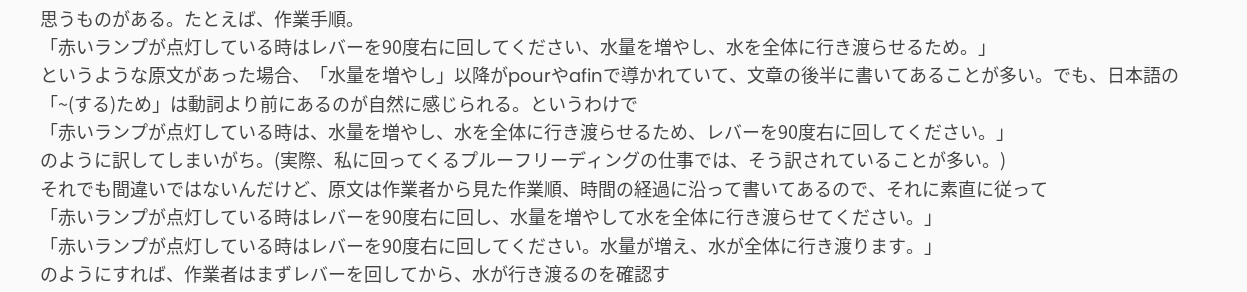思うものがある。たとえば、作業手順。
「赤いランプが点灯している時はレバーを90度右に回してください、水量を増やし、水を全体に行き渡らせるため。」
というような原文があった場合、「水量を増やし」以降がpourやafinで導かれていて、文章の後半に書いてあることが多い。でも、日本語の「~(する)ため」は動詞より前にあるのが自然に感じられる。というわけで
「赤いランプが点灯している時は、水量を増やし、水を全体に行き渡らせるため、レバーを90度右に回してください。」
のように訳してしまいがち。(実際、私に回ってくるプルーフリーディングの仕事では、そう訳されていることが多い。)
それでも間違いではないんだけど、原文は作業者から見た作業順、時間の経過に沿って書いてあるので、それに素直に従って
「赤いランプが点灯している時はレバーを90度右に回し、水量を増やして水を全体に行き渡らせてください。」
「赤いランプが点灯している時はレバーを90度右に回してください。水量が増え、水が全体に行き渡ります。」
のようにすれば、作業者はまずレバーを回してから、水が行き渡るのを確認す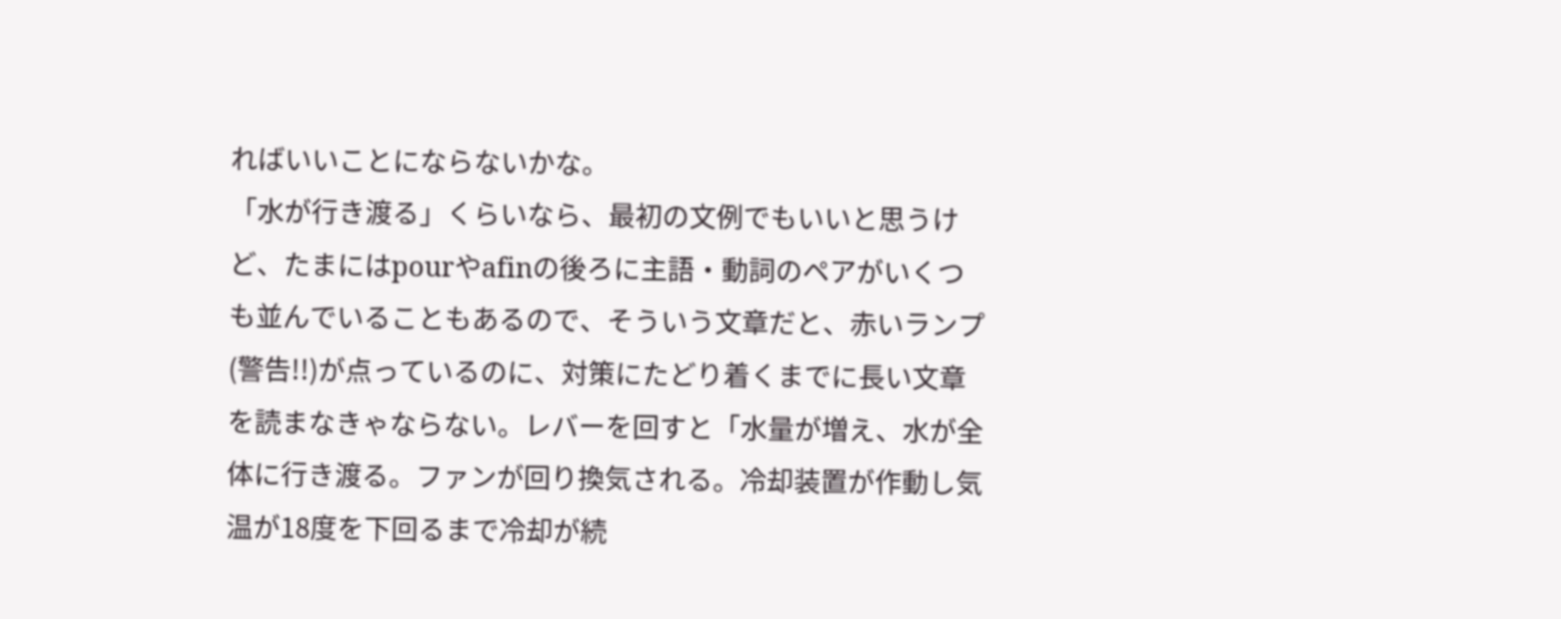ればいいことにならないかな。
「水が行き渡る」くらいなら、最初の文例でもいいと思うけど、たまにはpourやafinの後ろに主語・動詞のペアがいくつも並んでいることもあるので、そういう文章だと、赤いランプ(警告!!)が点っているのに、対策にたどり着くまでに長い文章を読まなきゃならない。レバーを回すと「水量が増え、水が全体に行き渡る。ファンが回り換気される。冷却装置が作動し気温が18度を下回るまで冷却が続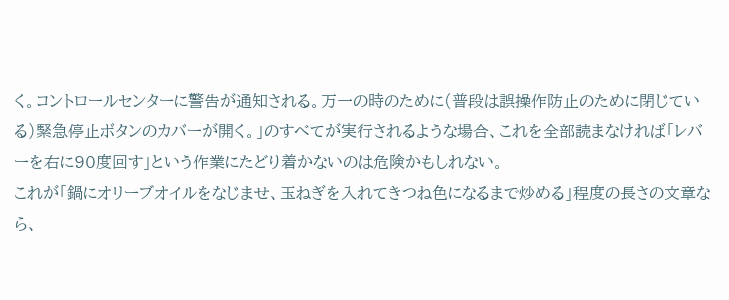く。コントロールセンターに警告が通知される。万一の時のために(普段は誤操作防止のために閉じている)緊急停止ボタンのカバーが開く。」のすべてが実行されるような場合、これを全部読まなければ「レバーを右に90度回す」という作業にたどり着かないのは危険かもしれない。
これが「鍋にオリーブオイルをなじませ、玉ねぎを入れてきつね色になるまで炒める」程度の長さの文章なら、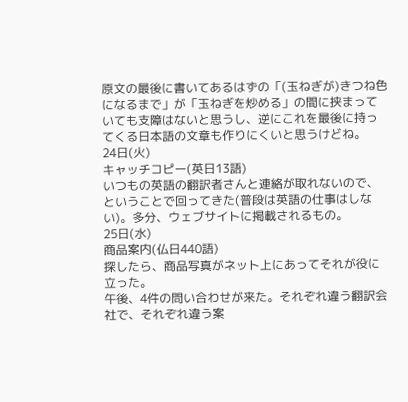原文の最後に書いてあるはずの「(玉ねぎが)きつね色になるまで」が「玉ねぎを炒める」の間に挟まっていても支障はないと思うし、逆にこれを最後に持ってくる日本語の文章も作りにくいと思うけどね。
24日(火)
キャッチコピー(英日13語)
いつもの英語の翻訳者さんと連絡が取れないので、ということで回ってきた(普段は英語の仕事はしない)。多分、ウェブサイトに掲載されるもの。
25日(水)
商品案内(仏日440語)
探したら、商品写真がネット上にあってそれが役に立った。
午後、4件の問い合わせが来た。それぞれ違う翻訳会社で、それぞれ違う案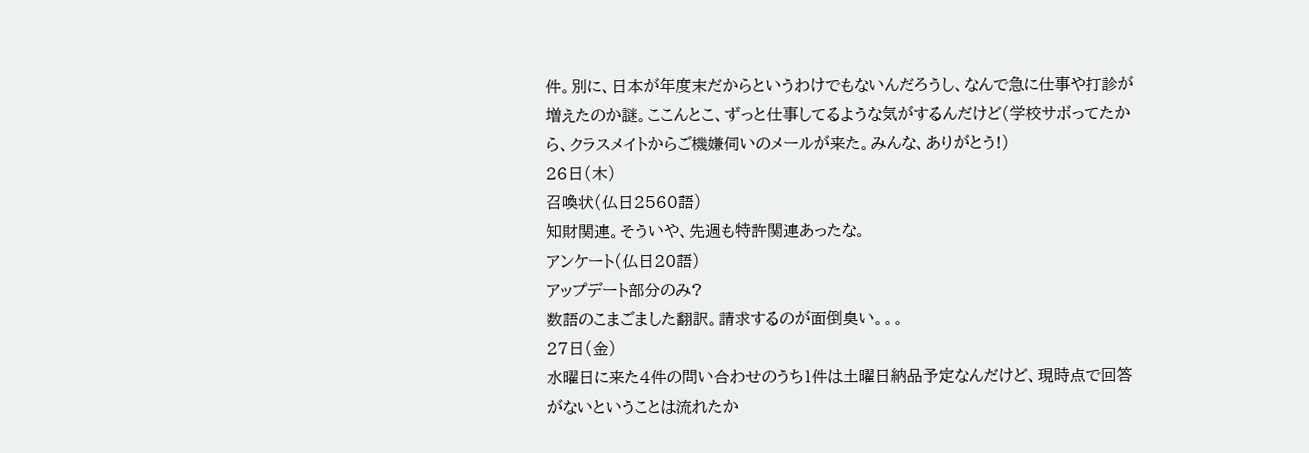件。別に、日本が年度末だからというわけでもないんだろうし、なんで急に仕事や打診が増えたのか謎。ここんとこ、ずっと仕事してるような気がするんだけど(学校サボってたから、クラスメイトからご機嫌伺いのメールが来た。みんな、ありがとう!)
26日(木)
召喚状(仏日2560語)
知財関連。そういや、先週も特許関連あったな。
アンケート(仏日20語)
アップデート部分のみ?
数語のこまごました翻訳。請求するのが面倒臭い。。。
27日(金)
水曜日に来た4件の問い合わせのうち1件は土曜日納品予定なんだけど、現時点で回答がないということは流れたか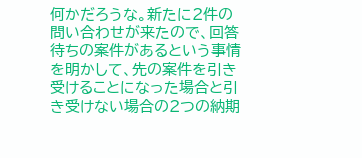何かだろうな。新たに2件の問い合わせが来たので、回答待ちの案件があるという事情を明かして、先の案件を引き受けることになった場合と引き受けない場合の2つの納期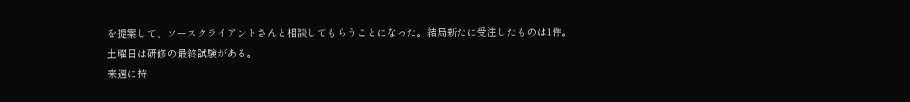を提案して、ソースクライアントさんと相談してもらうことになった。結局新たに受注したものは1件。
土曜日は研修の最終試験がある。
来週に持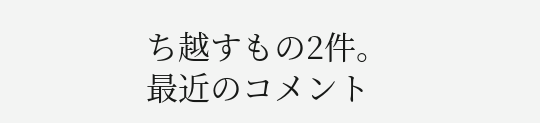ち越すもの2件。
最近のコメント